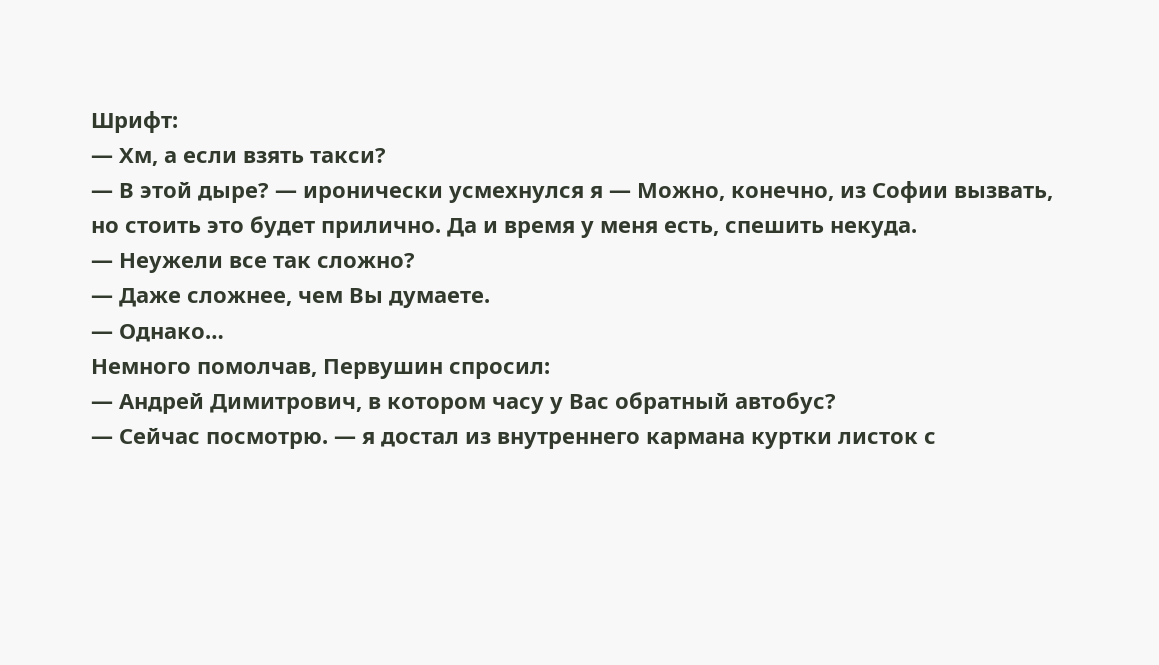Шрифт:
— Хм, а если взять такси?
— В этой дыре? — иронически усмехнулся я — Можно, конечно, из Софии вызвать, но стоить это будет прилично. Да и время у меня есть, спешить некуда.
— Неужели все так сложно?
— Даже сложнее, чем Вы думаете.
— Однако…
Немного помолчав, Первушин спросил:
— Андрей Димитрович, в котором часу у Вас обратный автобус?
— Сейчас посмотрю. — я достал из внутреннего кармана куртки листок с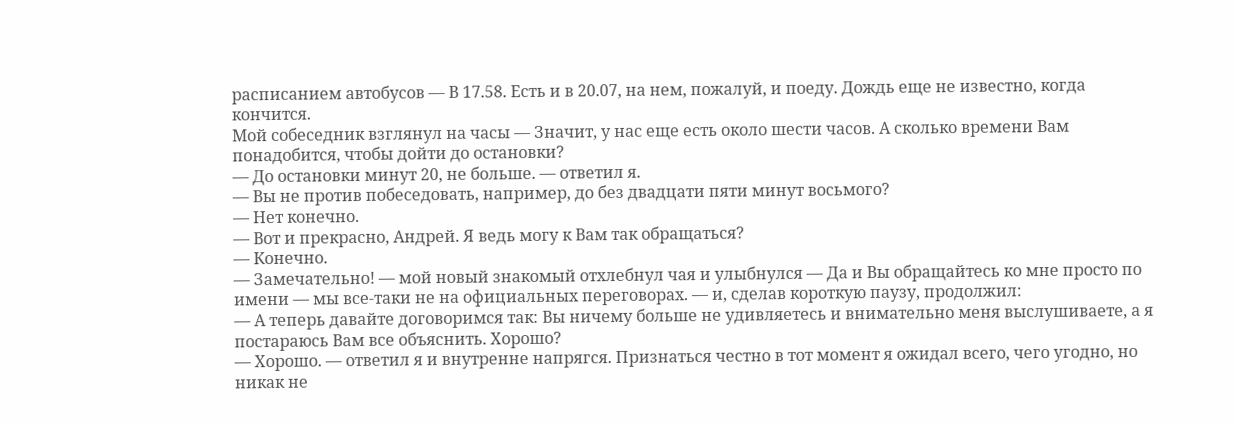расписанием автобусов — В 17.58. Есть и в 20.07, на нем, пожалуй, и поеду. Дождь еще не известно, когда кончится.
Мой собеседник взглянул на часы — Значит, у нас еще есть около шести часов. А сколько времени Вам понадобится, чтобы дойти до остановки?
— До остановки минут 20, не больше. — ответил я.
— Вы не против побеседовать, например, до без двадцати пяти минут восьмого?
— Нет конечно.
— Вот и прекрасно, Андрей. Я ведь могу к Вам так обращаться?
— Конечно.
— Замечательно! — мой новый знакомый отхлебнул чая и улыбнулся — Да и Вы обращайтесь ко мне просто по имени — мы все-таки не на официальных переговорах. — и, сделав короткую паузу, продолжил:
— А теперь давайте договоримся так: Вы ничему больше не удивляетесь и внимательно меня выслушиваете, а я постараюсь Вам все объяснить. Хорошо?
— Хорошо. — ответил я и внутренне напрягся. Признаться честно в тот момент я ожидал всего, чего угодно, но никак не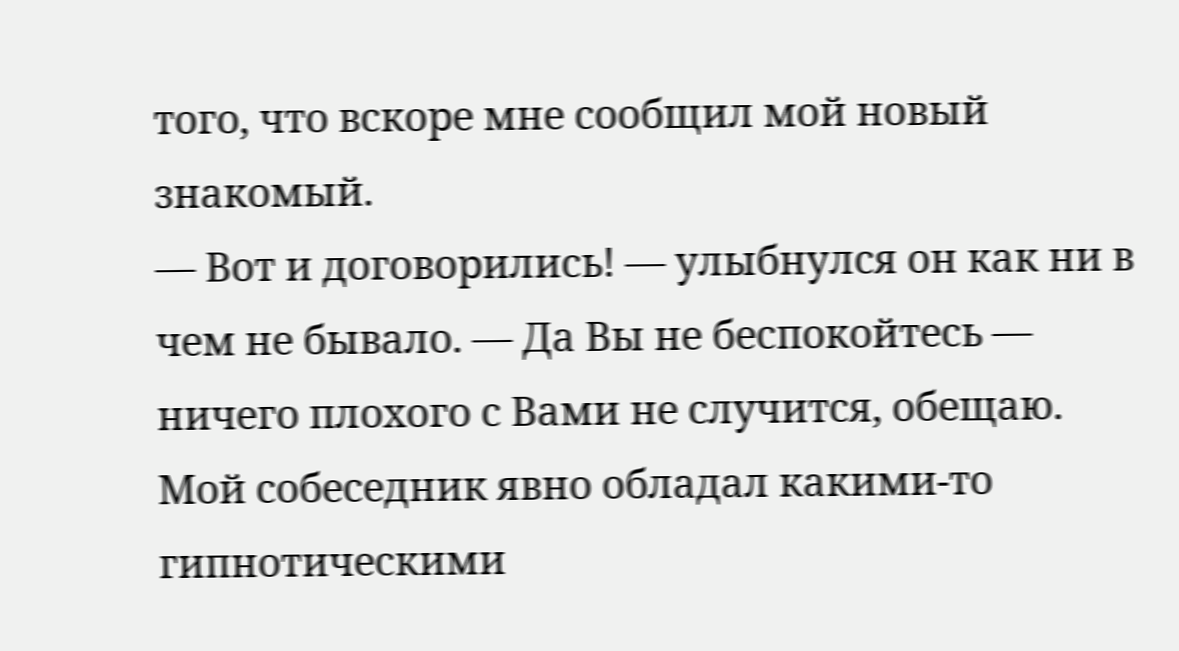того, что вскоре мне сообщил мой новый знакомый.
— Вот и договорились! — улыбнулся он как ни в чем не бывало. — Да Вы не беспокойтесь — ничего плохого с Вами не случится, обещаю.
Мой собеседник явно обладал какими-то гипнотическими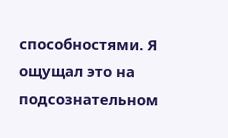способностями. Я ощущал это на подсознательном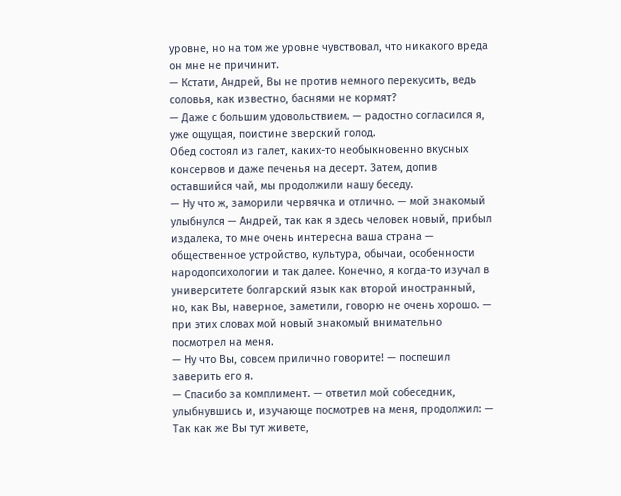уровне, но на том же уровне чувствовал, что никакого вреда он мне не причинит.
— Кстати, Андрей, Вы не против немного перекусить, ведь соловья, как известно, баснями не кормят?
— Даже с большим удовольствием. — радостно согласился я, уже ощущая, поистине зверский голод.
Обед состоял из галет, каких-то необыкновенно вкусных консервов и даже печенья на десерт. Затем, допив оставшийся чай, мы продолжили нашу беседу.
— Ну что ж, заморили червячка и отлично. — мой знакомый улыбнулся — Андрей, так как я здесь человек новый, прибыл издалека, то мне очень интересна ваша страна — общественное устройство, культура, обычаи, особенности народопсихологии и так далее. Конечно, я когда-то изучал в университете болгарский язык как второй иностранный, но, как Вы, наверное, заметили, говорю не очень хорошо. — при этих словах мой новый знакомый внимательно посмотрел на меня.
— Ну что Вы, совсем прилично говорите! — поспешил заверить его я.
— Спасибо за комплимент. — ответил мой собеседник, улыбнувшись и, изучающе посмотрев на меня, продолжил: — Так как же Вы тут живете,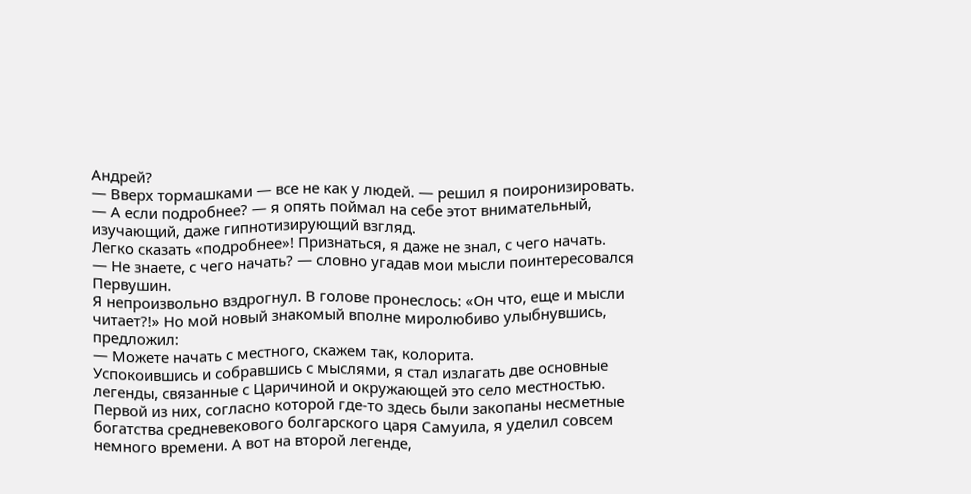Андрей?
— Вверх тормашками — все не как у людей. — решил я поиронизировать.
— А если подробнее? — я опять поймал на себе этот внимательный, изучающий, даже гипнотизирующий взгляд.
Легко сказать «подробнее»! Признаться, я даже не знал, с чего начать.
— Не знаете, с чего начать? — словно угадав мои мысли поинтересовался Первушин.
Я непроизвольно вздрогнул. В голове пронеслось: «Он что, еще и мысли читает?!» Но мой новый знакомый вполне миролюбиво улыбнувшись, предложил:
— Можете начать с местного, скажем так, колорита.
Успокоившись и собравшись с мыслями, я стал излагать две основные легенды, связанные с Царичиной и окружающей это село местностью. Первой из них, согласно которой где-то здесь были закопаны несметные богатства средневекового болгарского царя Самуила, я уделил совсем немного времени. А вот на второй легенде,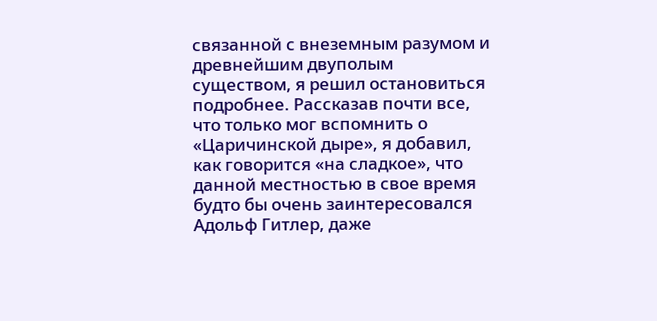связанной с внеземным разумом и древнейшим двуполым существом, я решил остановиться подробнее. Рассказав почти все, что только мог вспомнить о «Царичинской дыре», я добавил, как говорится «на сладкое», что данной местностью в свое время будто бы очень заинтересовался Адольф Гитлер, даже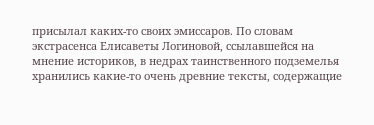присылал каких-то своих эмиссаров. По словам экстрасенса Елисаветы Логиновой, ссылавшейся на мнение историков, в недрах таинственного подземелья хранились какие-то очень древние тексты, содержащие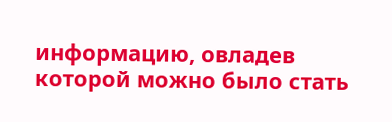информацию, овладев которой можно было стать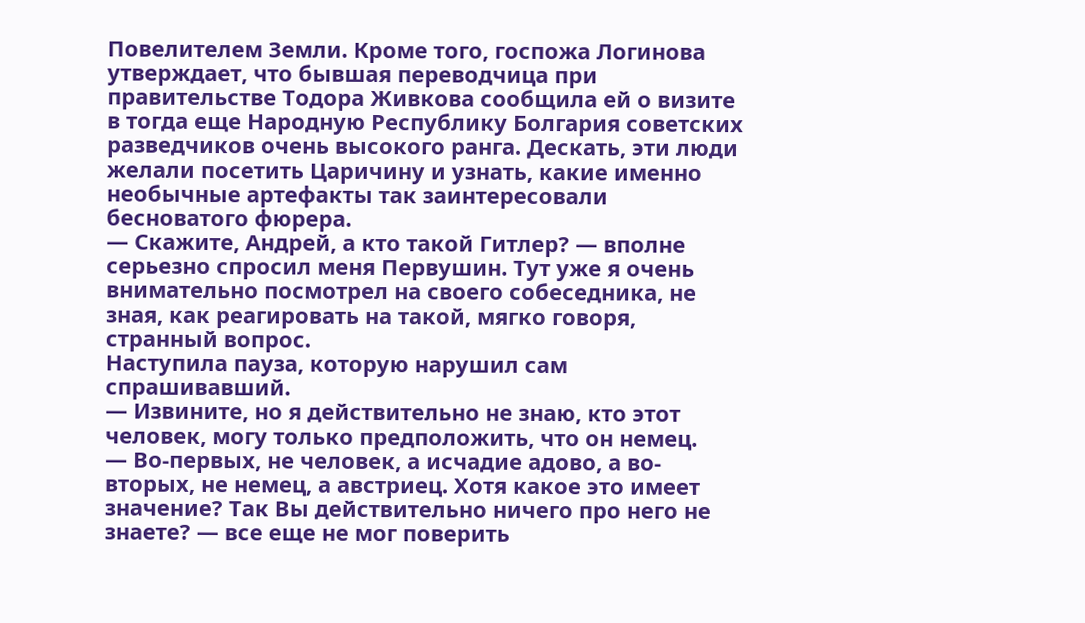Повелителем Земли. Кроме того, госпожа Логинова утверждает, что бывшая переводчица при правительстве Тодора Живкова сообщила ей о визите в тогда еще Народную Республику Болгария советских разведчиков очень высокого ранга. Дескать, эти люди желали посетить Царичину и узнать, какие именно необычные артефакты так заинтересовали бесноватого фюрера.
— Скажите, Андрей, а кто такой Гитлер? — вполне серьезно спросил меня Первушин. Тут уже я очень внимательно посмотрел на своего собеседника, не зная, как реагировать на такой, мягко говоря, странный вопрос.
Наступила пауза, которую нарушил сам спрашивавший.
— Извините, но я действительно не знаю, кто этот человек, могу только предположить, что он немец.
— Во-первых, не человек, а исчадие адово, а во-вторых, не немец, а австриец. Хотя какое это имеет значение? Так Вы действительно ничего про него не знаете? — все еще не мог поверить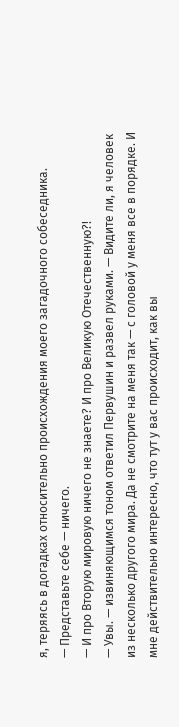я, теряясь в догадках относительно происхождения моего загадочного собеседника.
— Представьте себе — ничего.
— И про Вторую мировую ничего не знаете? И про Великую Отечественную?!
— Увы. — извиняющимся тоном ответил Первушин и развел руками. — Видите ли, я человек из несколько другого мира. Да не смотрите на меня так — с головой у меня все в порядке. И мне действительно интересно, что тут у вас происходит, как вы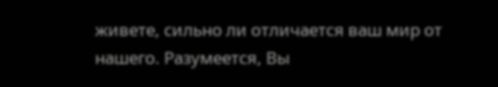живете, сильно ли отличается ваш мир от нашего. Разумеется, Вы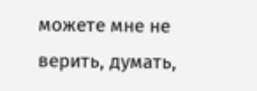можете мне не верить, думать,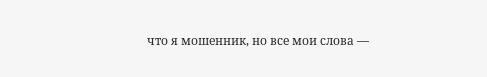что я мошенник, но все мои слова —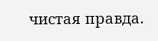чистая правда.